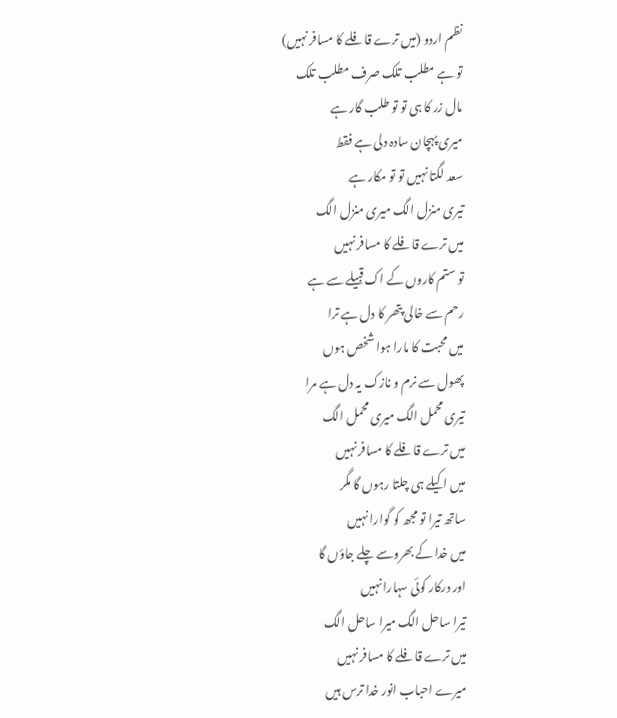نظم اردو (میں ترے قافلے کا مسافر نہیں)
تو ہے مطلب تلک صرف مطلب تلک
مال زر کا ہی تو تو طلب گار ہے
میری پہچان سادہ دلی ہے فقط
سعد لگتا نہیں تو تو مکار ہے
تیری منزل الگ میری منزل الگ
میں ترے قافلے کا مسافر نہیں
تو ستم کاروں کے اک قبیلے سے ہے
رحم سے خالی پتھر کا دل ہے ترا
میں محبت کا مارا ہوا شخص ہوں
پھول سے نرم و نازک یہ دل ہے مرا
تیری محمل الگ میری محمل الگ
میں ترے قافلے کا مسافر نہیں
میں اکیلے ہی چلتا رہوں گا مگر
ساتھ تیرا تو مجھ کو گوارا نہیں
میں خدا کے بھروسے چلے جاؤں گا
اور درکار کوئی سہارا نہیں
تیرا ساحل الگ میرا ساحل الگ
میں ترے قافلے کا مسافر نہیں
میرے احباب انور خدا ترس ہیں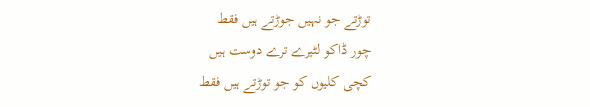توڑتے جو نہیں جوڑتے ہیں فقط
چور ڈاکو لٹیرے ترے دوست ہیں
کچی کلیوں کو جو توڑتے ہیں فقط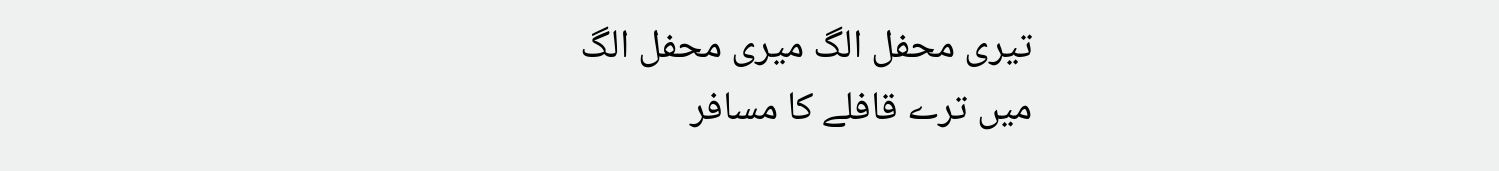تیری محفل الگ میری محفل الگ
میں ترے قافلے کا مسافر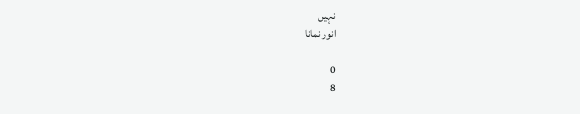نہیں
انور نمانا

0
8